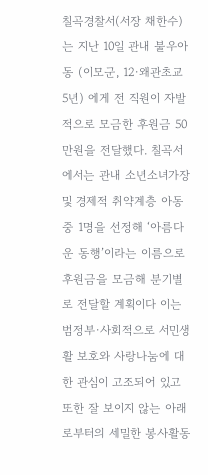칠곡경찰서(서장 채한수)는 지난 10일 관내 불우아동 (이모군, 12·왜관초교 5년) 에게 전 직원이 자발적으로 모금한 후원금 50만원을 전달했다. 칠곡서에서는 관내 소년소녀가장 및 경제적 취약계층 아동 중 1명을 선정해 ‘아름다운 동행’이라는 이름으로 후원금을 모금해 분기별로 전달할 계획이다 이는 범정부·사회적으로 서민생활 보호와 사랑나눔에 대한 관심이 고조되어 있고 또한 잘 보이지 않는 아래로부터의 세밀한 봉사활동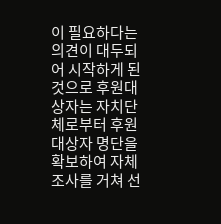이 필요하다는 의견이 대두되어 시작하게 된 것으로 후원대상자는 자치단체로부터 후원대상자 명단을 확보하여 자체조사를 거쳐 선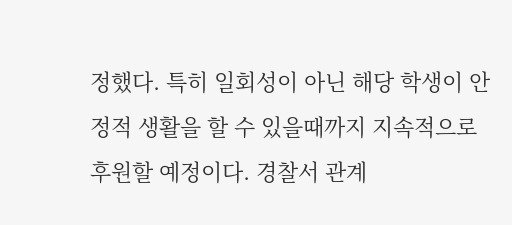정했다. 특히 일회성이 아닌 해당 학생이 안정적 생활을 할 수 있을때까지 지속적으로 후원할 예정이다. 경찰서 관계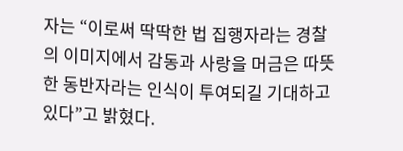자는 “이로써 딱딱한 법 집행자라는 경찰의 이미지에서 감동과 사랑을 머금은 따뜻한 동반자라는 인식이 투여되길 기대하고 있다”고 밝혔다.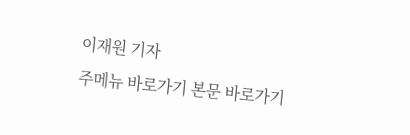이재원 기자
주메뉴 바로가기 본문 바로가기